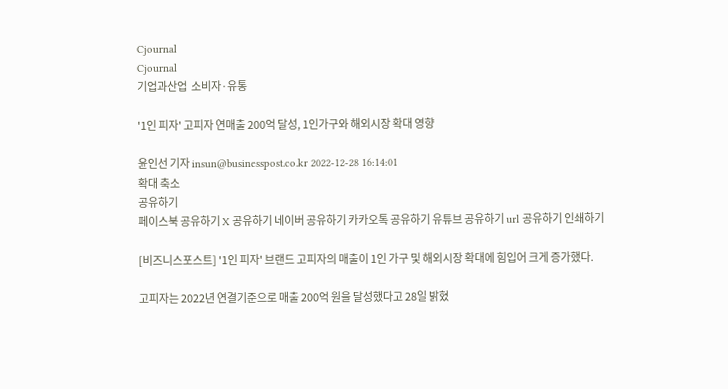Cjournal
Cjournal
기업과산업  소비자·유통

'1인 피자' 고피자 연매출 200억 달성, 1인가구와 해외시장 확대 영향

윤인선 기자 insun@businesspost.co.kr 2022-12-28 16:14:01
확대 축소
공유하기
페이스북 공유하기 X 공유하기 네이버 공유하기 카카오톡 공유하기 유튜브 공유하기 url 공유하기 인쇄하기

[비즈니스포스트] '1인 피자' 브랜드 고피자의 매출이 1인 가구 및 해외시장 확대에 힘입어 크게 증가했다.

고피자는 2022년 연결기준으로 매출 200억 원을 달성했다고 28일 밝혔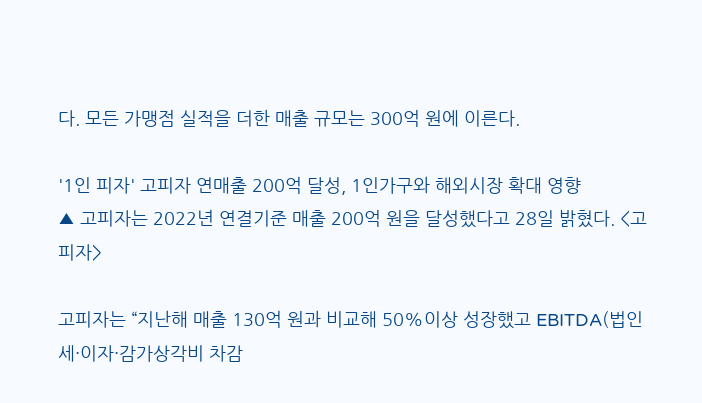다. 모든 가맹점 실적을 더한 매출 규모는 300억 원에 이른다.

'1인 피자' 고피자 연매출 200억 달성, 1인가구와 해외시장 확대 영향
▲ 고피자는 2022년 연결기준 매출 200억 원을 달성했다고 28일 밝혔다. <고피자>

고피자는 “지난해 매출 130억 원과 비교해 50%이상 성장했고 EBITDA(법인세·이자·감가상각비 차감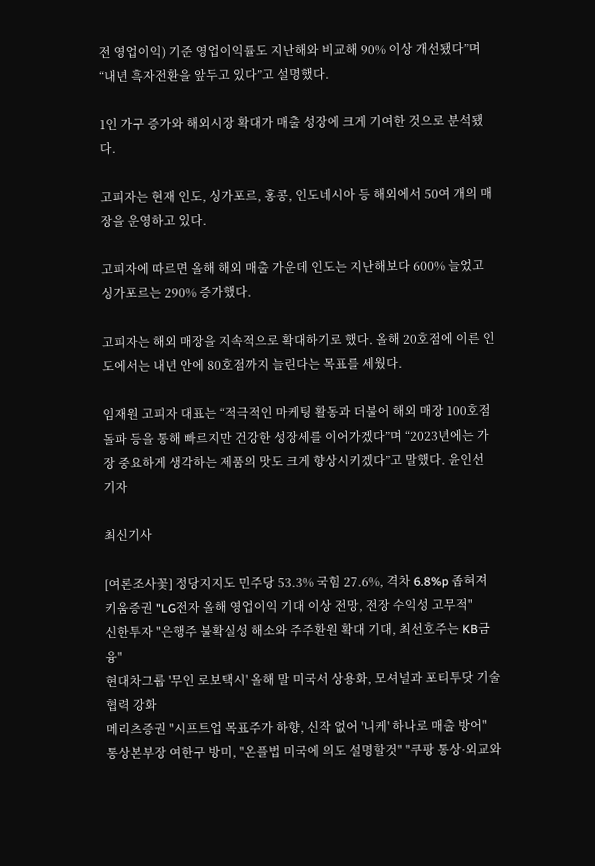전 영업이익) 기준 영업이익률도 지난해와 비교해 90% 이상 개선됐다”며 “내년 흑자전환을 앞두고 있다”고 설명했다.

1인 가구 증가와 해외시장 확대가 매출 성장에 크게 기여한 것으로 분석됐다.

고피자는 현재 인도, 싱가포르, 홍콩, 인도네시아 등 해외에서 50여 개의 매장을 운영하고 있다.

고피자에 따르면 올해 해외 매출 가운데 인도는 지난해보다 600% 늘었고 싱가포르는 290% 증가했다.

고피자는 해외 매장을 지속적으로 확대하기로 했다. 올해 20호점에 이른 인도에서는 내년 안에 80호점까지 늘린다는 목표를 세웠다.

임재원 고피자 대표는 “적극적인 마케팅 활동과 더불어 해외 매장 100호점 돌파 등을 통해 빠르지만 건강한 성장세를 이어가겠다”며 “2023년에는 가장 중요하게 생각하는 제품의 맛도 크게 향상시키겠다”고 말했다. 윤인선 기자

최신기사

[여론조사꽃] 정당지지도 민주당 53.3% 국힘 27.6%, 격차 6.8%p 좁혀져
키움증권 "LG전자 올해 영업이익 기대 이상 전망, 전장 수익성 고무적"
신한투자 "은행주 불확실성 해소와 주주환원 확대 기대, 최선호주는 KB금융"
현대차그룹 '무인 로보택시' 올해 말 미국서 상용화, 모셔널과 포티투닷 기술 협력 강화
메리츠증권 "시프트업 목표주가 하향, 신작 없어 '니케' 하나로 매출 방어"
통상본부장 여한구 방미, "온플법 미국에 의도 설명할것" "쿠팡 통상·외교와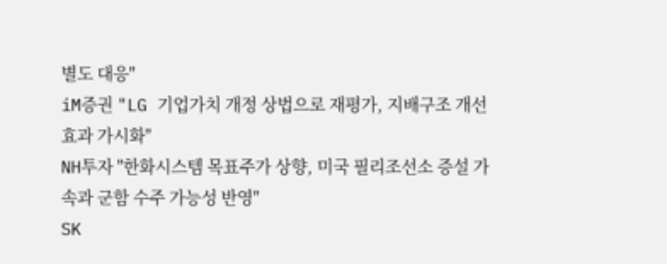별도 대응"
iM증권 "LG 기업가치 개정 상법으로 재평가, 지배구조 개선 효과 가시화"
NH투자 "한화시스템 목표주가 상향, 미국 필리조선소 증설 가속과 군함 수주 가능성 반영"
SK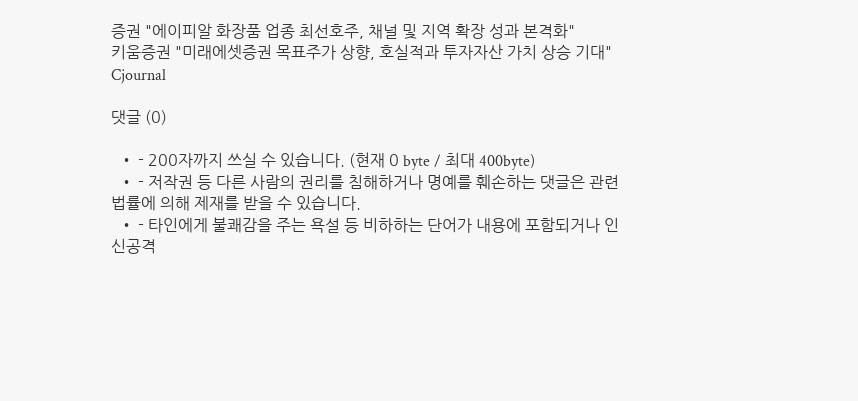증권 "에이피알 화장품 업종 최선호주, 채널 및 지역 확장 성과 본격화"
키움증권 "미래에셋증권 목표주가 상향, 호실적과 투자자산 가치 상승 기대"
Cjournal

댓글 (0)

  • - 200자까지 쓰실 수 있습니다. (현재 0 byte / 최대 400byte)
  • - 저작권 등 다른 사람의 권리를 침해하거나 명예를 훼손하는 댓글은 관련 법률에 의해 제재를 받을 수 있습니다.
  • - 타인에게 불쾌감을 주는 욕설 등 비하하는 단어가 내용에 포함되거나 인신공격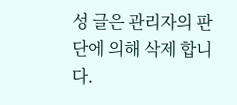성 글은 관리자의 판단에 의해 삭제 합니다.